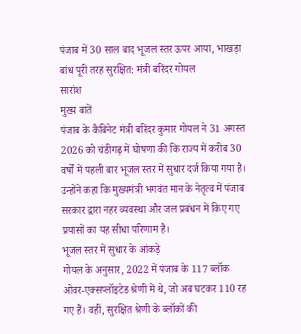पंजाब में 30 साल बाद भूजल स्तर ऊपर आया, भाखड़ा बांध पूरी तरह सुरक्षित: मंत्री बरिंदर गोयल
सारांश
मुख्य बातें
पंजाब के कैबिनेट मंत्री बरिंदर कुमार गोयल ने 31 अगस्त 2026 को चंडीगढ़ में घोषणा की कि राज्य में करीब 30 वर्षों में पहली बार भूजल स्तर में सुधार दर्ज किया गया है। उन्होंने कहा कि मुख्यमंत्री भगवंत मान के नेतृत्व में पंजाब सरकार द्वारा नहर व्यवस्था और जल प्रबंधन में किए गए प्रयासों का यह सीधा परिणाम है।
भूजल स्तर में सुधार के आंकड़े
गोयल के अनुसार, 2022 में पंजाब के 117 ब्लॉक ओवर-एक्सप्लॉइटेड श्रेणी में थे, जो अब घटकर 110 रह गए हैं। वहीं, सुरक्षित श्रेणी के ब्लॉकों की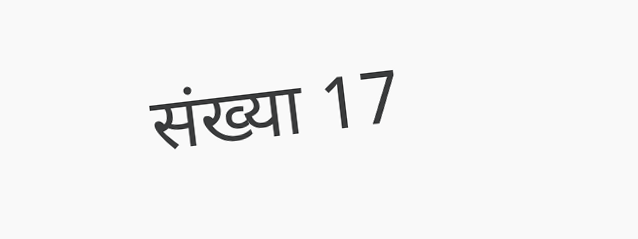संख्या 17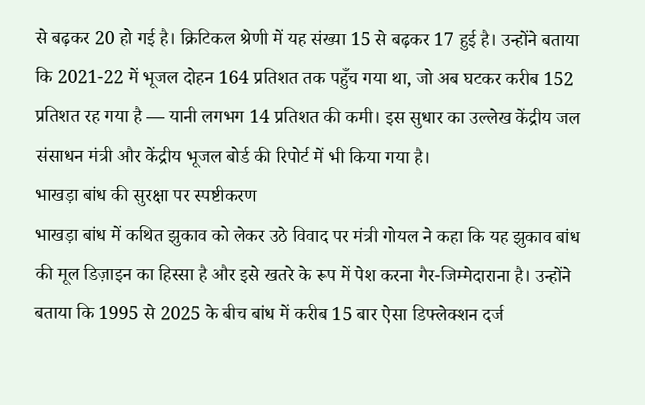से बढ़कर 20 हो गई है। क्रिटिकल श्रेणी में यह संख्या 15 से बढ़कर 17 हुई है। उन्होंने बताया कि 2021-22 में भूजल दोहन 164 प्रतिशत तक पहुँच गया था, जो अब घटकर करीब 152 प्रतिशत रह गया है — यानी लगभग 14 प्रतिशत की कमी। इस सुधार का उल्लेख केंद्रीय जल संसाधन मंत्री और केंद्रीय भूजल बोर्ड की रिपोर्ट में भी किया गया है।
भाखड़ा बांध की सुरक्षा पर स्पष्टीकरण
भाखड़ा बांध में कथित झुकाव को लेकर उठे विवाद पर मंत्री गोयल ने कहा कि यह झुकाव बांध की मूल डिज़ाइन का हिस्सा है और इसे खतरे के रूप में पेश करना गैर-जिम्मेदाराना है। उन्होंने बताया कि 1995 से 2025 के बीच बांध में करीब 15 बार ऐसा डिफ्लेक्शन दर्ज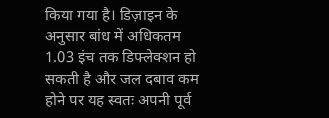किया गया है। डिज़ाइन के अनुसार बांध में अधिकतम 1.03 इंच तक डिफ्लेक्शन हो सकती है और जल दबाव कम होने पर यह स्वतः अपनी पूर्व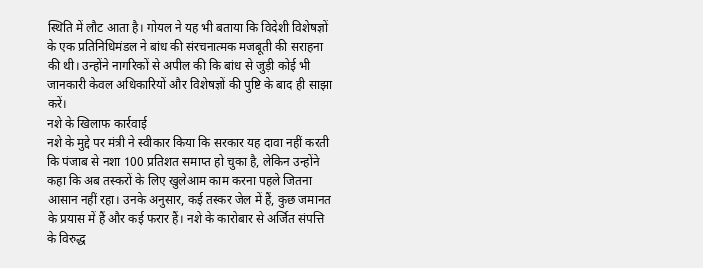स्थिति में लौट आता है। गोयल ने यह भी बताया कि विदेशी विशेषज्ञों के एक प्रतिनिधिमंडल ने बांध की संरचनात्मक मजबूती की सराहना की थी। उन्होंने नागरिकों से अपील की कि बांध से जुड़ी कोई भी जानकारी केवल अधिकारियों और विशेषज्ञों की पुष्टि के बाद ही साझा करें।
नशे के खिलाफ कार्रवाई
नशे के मुद्दे पर मंत्री ने स्वीकार किया कि सरकार यह दावा नहीं करती कि पंजाब से नशा 100 प्रतिशत समाप्त हो चुका है, लेकिन उन्होंने कहा कि अब तस्करों के लिए खुलेआम काम करना पहले जितना आसान नहीं रहा। उनके अनुसार, कई तस्कर जेल में हैं, कुछ जमानत के प्रयास में हैं और कई फरार हैं। नशे के कारोबार से अर्जित संपत्ति के विरुद्ध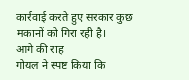कार्रवाई करते हुए सरकार कुछ मकानों को गिरा रही है।
आगे की राह
गोयल ने स्पष्ट किया कि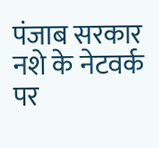पंजाब सरकार नशे के नेटवर्क पर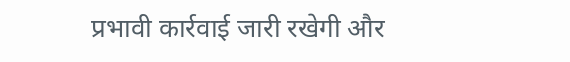प्रभावी कार्रवाई जारी रखेगी और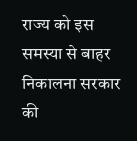राज्य को इस समस्या से बाहर निकालना सरकार की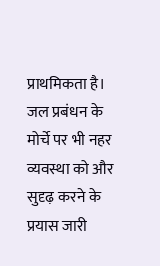प्राथमिकता है। जल प्रबंधन के मोर्चे पर भी नहर व्यवस्था को और सुदृढ़ करने के प्रयास जारी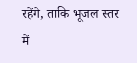रहेंगे, ताकि भूजल स्तर में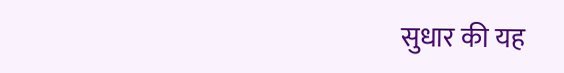सुधार की यह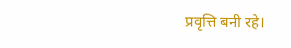प्रवृत्ति बनी रहे।